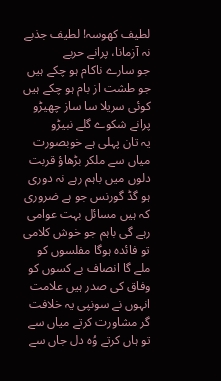لطیف کھوسہ! لطیف جذبے
نہ آزمانا، پرانے حربے
جو سارے ناکام ہو چکے ہیں
جو طشت از بام ہو چکے ہیں
کوئی سریلا سا ساز چھیڑو
پرانے شکوے گلے نبیڑو
یہ تان پہلی ہے خوبصورت
میاں سے ملکر بڑھاؤ قربت
دلوں میں باہم رہے نہ دوری
ہو گڈ گورنس جو ہے ضروری
کہ ہیں مسائل بہت عوامی
رہے گی باہم جو خوش کلامی
تو فائدہ ہوگا مفلسوں کو
ملے گا انصاف بے کسوں کو
وفاق کی صدر ہیں علامت
انہوں نے سونپی یہ خلافت
گر مشاورت کرتے میاں سے
تو ہاں کرتے وُہ دل جاں سے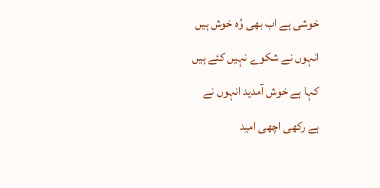خوشی ہے اب بھی وُہ خوش ہیں
انہوں نے شکوے نہیں کئے ہیں
کہا ہے خوش آمدید انہوں نے
ہے رکھی اچھی امید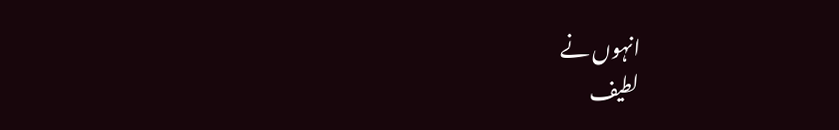انہوں نے
لطیف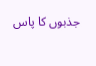جذبوں کا پاس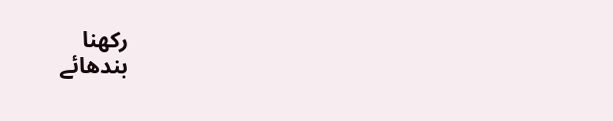رکھنا
بندھائے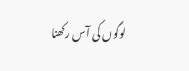لوگوں کی آس رکھنا